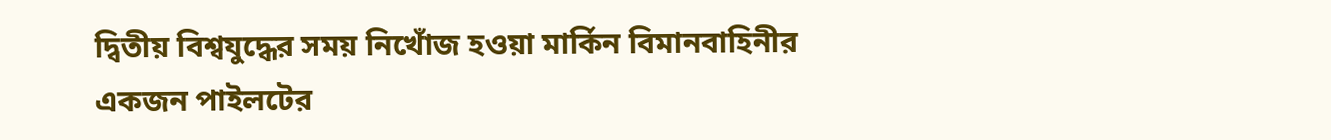দ্বিতীয় বিশ্বযুদ্ধের সময় নিখোঁজ হওয়া মার্কিন বিমানবাহিনীর একজন পাইলটের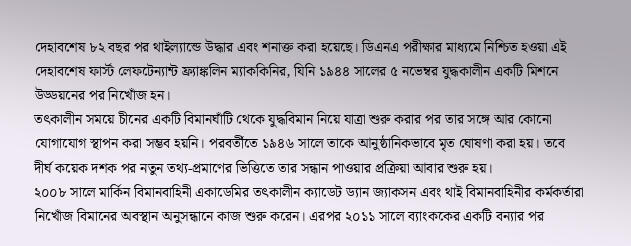দেহাবশেষ ৮২ বছর পর থাইল্যান্ডে উদ্ধার এবং শনাক্ত করা হয়েছে। ডিএনএ পরীক্ষার মাধ্যমে নিশ্চিত হওয়া এই দেহাবশেষ ফার্স্ট লেফটেন্যান্ট ফ্র্যাঙ্কলিন ম্যাককিনির, যিনি ১৯৪৪ সালের ৫ নভেম্বর যুদ্ধকালীন একটি মিশনে উড্ডয়নের পর নিখোঁজ হন।
তৎকালীন সময়ে চীনের একটি বিমানঘাঁটি থেকে যুদ্ধবিমান নিয়ে যাত্রা শুরু করার পর তার সঙ্গে আর কোনো যোগাযোগ স্থাপন করা সম্ভব হয়নি। পরবর্তীতে ১৯৪৬ সালে তাকে আনুষ্ঠানিকভাবে মৃত ঘোষণা করা হয়। তবে দীর্ঘ কয়েক দশক পর নতুন তথ্য-প্রমাণের ভিত্তিতে তার সন্ধান পাওয়ার প্রক্রিয়া আবার শুরু হয়।
২০০৮ সালে মার্কিন বিমানবাহিনী একাডেমির তৎকালীন ক্যাডেট ড্যান জ্যাকসন এবং থাই বিমানবাহিনীর কর্মকর্তারা নিখোঁজ বিমানের অবস্থান অনুসন্ধানে কাজ শুরু করেন। এরপর ২০১১ সালে ব্যাংককের একটি বন্যার পর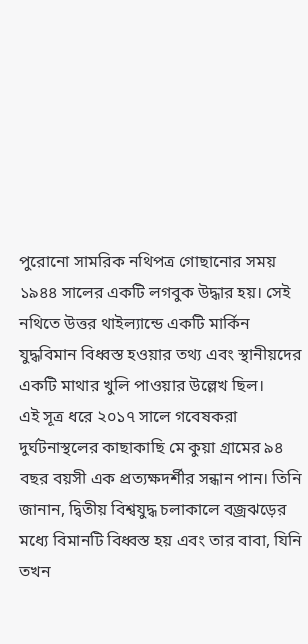পুরোনো সামরিক নথিপত্র গোছানোর সময় ১৯৪৪ সালের একটি লগবুক উদ্ধার হয়। সেই নথিতে উত্তর থাইল্যান্ডে একটি মার্কিন যুদ্ধবিমান বিধ্বস্ত হওয়ার তথ্য এবং স্থানীয়দের একটি মাথার খুলি পাওয়ার উল্লেখ ছিল।
এই সূত্র ধরে ২০১৭ সালে গবেষকরা দুর্ঘটনাস্থলের কাছাকাছি মে কুয়া গ্রামের ৯৪ বছর বয়সী এক প্রত্যক্ষদর্শীর সন্ধান পান। তিনি জানান, দ্বিতীয় বিশ্বযুদ্ধ চলাকালে বজ্রঝড়ের মধ্যে বিমানটি বিধ্বস্ত হয় এবং তার বাবা, যিনি তখন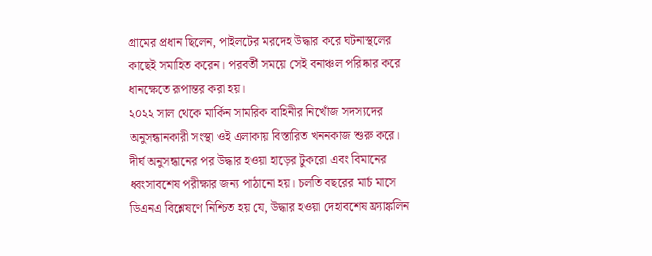গ্রামের প্রধান ছিলেন, পাইলটের মরদেহ উদ্ধার করে ঘটনাস্থলের কাছেই সমাহিত করেন। পরবর্তী সময়ে সেই বনাঞ্চল পরিষ্কার করে ধানক্ষেতে রূপান্তর করা হয়।
২০২২ সাল থেকে মার্কিন সামরিক বাহিনীর নিখোঁজ সদস্যদের অনুসন্ধানকারী সংস্থা ওই এলাকায় বিস্তারিত খননকাজ শুরু করে। দীর্ঘ অনুসন্ধানের পর উদ্ধার হওয়া হাড়ের টুকরো এবং বিমানের ধ্বংসাবশেষ পরীক্ষার জন্য পাঠানো হয়। চলতি বছরের মার্চ মাসে ডিএনএ বিশ্লেষণে নিশ্চিত হয় যে, উদ্ধার হওয়া দেহাবশেষ ফ্র্যাঙ্কলিন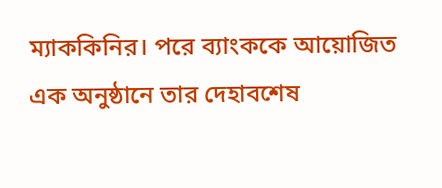ম্যাককিনির। পরে ব্যাংককে আয়োজিত এক অনুষ্ঠানে তার দেহাবশেষ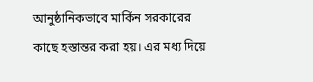আনুষ্ঠানিকভাবে মার্কিন সরকারের কাছে হস্তান্তর করা হয়। এর মধ্য দিয়ে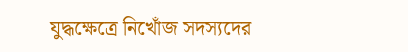যুদ্ধক্ষেত্রে নিখোঁজ সদস্যদের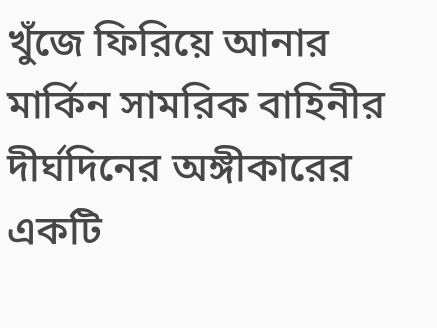খুঁজে ফিরিয়ে আনার মার্কিন সামরিক বাহিনীর দীর্ঘদিনের অঙ্গীকারের একটি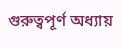গুরুত্বপূর্ণ অধ্যায়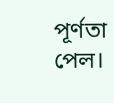পূর্ণতা পেল।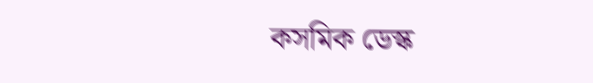কসমিক ডেস্ক